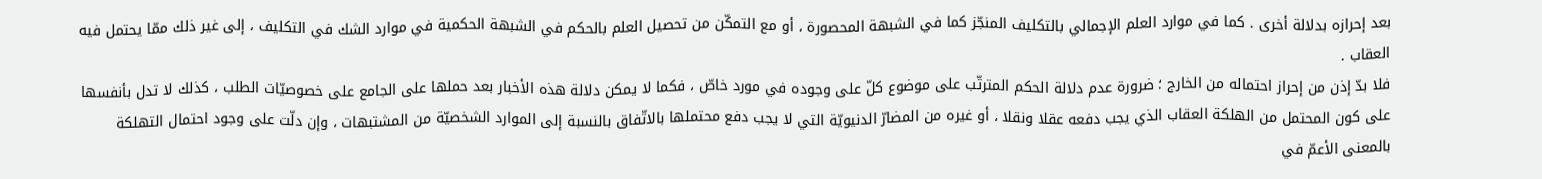بعد إحرازه بدلالة أخرى . كما في موارد العلم الإجمالي بالتكليف المنجّز كما في الشبهة المحصورة ، أو مع التمكّن من تحصيل العلم بالحكم في الشبهة الحكمية في موارد الشك في التكليف ، إلى غير ذلك ممّا يحتمل فيه العقاب .
فلا بدّ إذن من إحراز احتماله من الخارج ؛ ضرورة عدم دلالة الحكم المترتّب على موضوع كلّ على وجوده في مورد خاصّ ، فكما لا يمكن دلالة هذه الأخبار بعد حملها على الجامع على خصوصيّات الطلب ، كذلك لا تدل بأنفسها على كون المحتمل من الهلكة العقاب الذي يجب دفعه عقلا ونقلا ، أو غيره من المضارّ الدنيويّة التي لا يجب دفع محتملها بالاتّفاق بالنسبة إلى الموارد الشخصيّة من المشتبهات ، وإن دلّت على وجود احتمال التهلكة بالمعنى الأعمّ في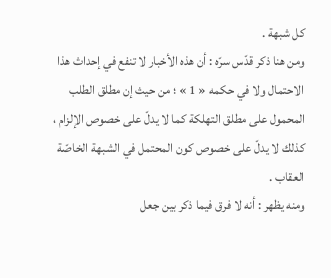كل شبهة .
ومن هنا ذكر قدّس سرّه : أن هذه الأخبار لا تنفع في إحداث هذا الاحتمال ولا في حكمه « 1 » ؛ من حيث إن مطلق الطلب المحمول على مطلق التهلكة كما لا يدلّ على خصوص الإلزام ، كذلك لا يدلّ على خصوص كون المحتمل في الشبهة الخاصّة العقاب .
ومنه يظهر : أنه لا فرق فيما ذكر بين جعل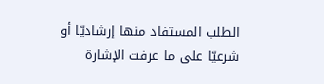الطلب المستفاد منها إرشاديّا أو شرعيّا على ما عرفت الإشارة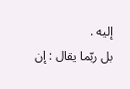إليه .
بل ربّما يقال : إن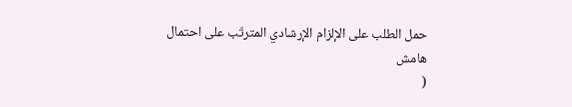حمل الطلب على الإلزام الإرشادي المترتّب على احتمال
هامش
(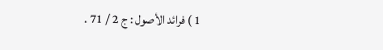1 ) فرائد الأصول : ج 2 / 71 .